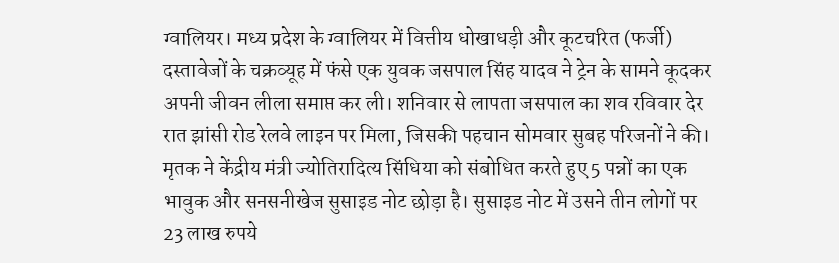ग्वालियर। मध्य प्रदेश के ग्वालियर में वित्तीय धोखाधड़ी और कूटचरित (फर्जी) दस्तावेजों के चक्रव्यूह में फंसे एक युवक जसपाल सिंह यादव ने ट्रेन के सामने कूदकर अपनी जीवन लीला समाप्त कर ली। शनिवार से लापता जसपाल का शव रविवार देर रात झांसी रोड रेलवे लाइन पर मिला, जिसकी पहचान सोमवार सुबह परिजनों ने की। मृतक ने केंद्रीय मंत्री ज्योतिरादित्य सिंधिया को संबोधित करते हुए 5 पन्नों का एक भावुक और सनसनीखेज सुसाइड नोट छोड़ा है। सुसाइड नोट में उसने तीन लोगों पर 23 लाख रुपये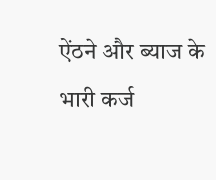ऐंठने और ब्याज के भारी कर्ज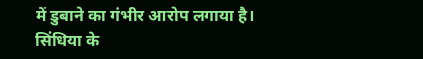में डुबाने का गंभीर आरोप लगाया है।
सिंधिया के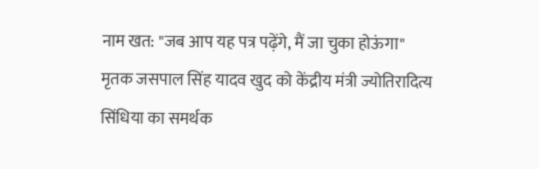नाम खत: "जब आप यह पत्र पढ़ेंगे, मैं जा चुका होऊंगा"
मृतक जसपाल सिंह यादव खुद को केंद्रीय मंत्री ज्योतिरादित्य सिंधिया का समर्थक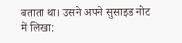बताता था। उसने अपने सुसाइड नोट में लिखा: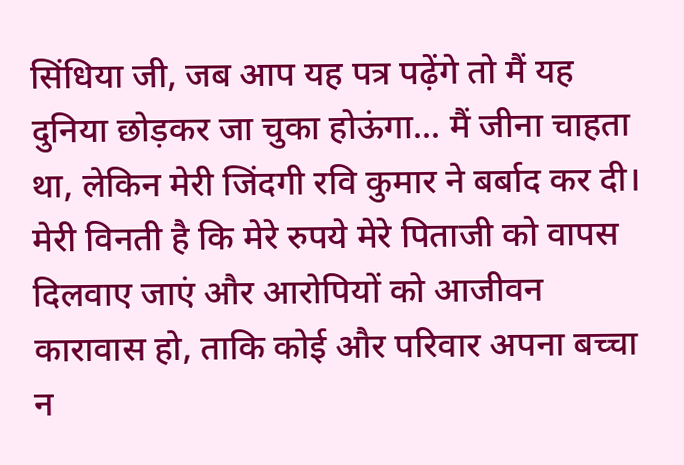सिंधिया जी, जब आप यह पत्र पढ़ेंगे तो मैं यह दुनिया छोड़कर जा चुका होऊंगा... मैं जीना चाहता था, लेकिन मेरी जिंदगी रवि कुमार ने बर्बाद कर दी। मेरी विनती है कि मेरे रुपये मेरे पिताजी को वापस दिलवाए जाएं और आरोपियों को आजीवन कारावास हो, ताकि कोई और परिवार अपना बच्चा न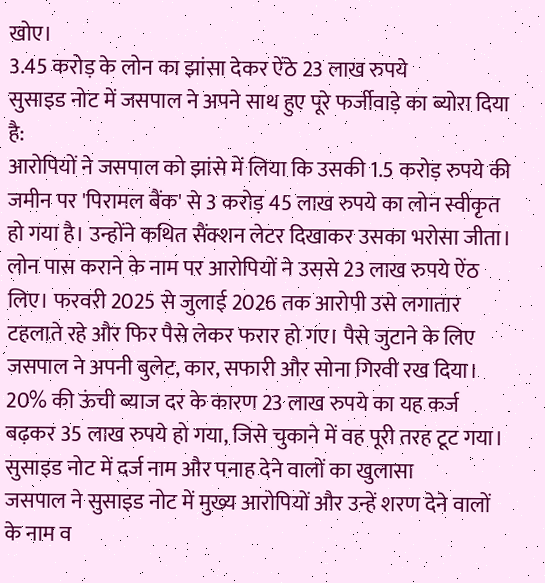खोए।
3.45 करोड़ के लोन का झांसा देकर ऐंठे 23 लाख रुपये
सुसाइड नोट में जसपाल ने अपने साथ हुए पूरे फर्जीवाड़े का ब्योरा दिया है:
आरोपियों ने जसपाल को झांसे में लिया कि उसकी 1.5 करोड़ रुपये की जमीन पर 'पिरामल बैंक' से 3 करोड़ 45 लाख रुपये का लोन स्वीकृत हो गया है। उन्होंने कथित सैंक्शन लेटर दिखाकर उसका भरोसा जीता। लोन पास कराने के नाम पर आरोपियों ने उससे 23 लाख रुपये ऐंठ लिए। फरवरी 2025 से जुलाई 2026 तक आरोपी उसे लगातार टहलाते रहे और फिर पैसे लेकर फरार हो गए। पैसे जुटाने के लिए जसपाल ने अपनी बुलेट, कार, सफारी और सोना गिरवी रख दिया। 20% की ऊंची ब्याज दर के कारण 23 लाख रुपये का यह कर्ज बढ़कर 35 लाख रुपये हो गया, जिसे चुकाने में वह पूरी तरह टूट गया।
सुसाइड नोट में दर्ज नाम और पनाह देने वालों का खुलासा
जसपाल ने सुसाइड नोट में मुख्य आरोपियों और उन्हें शरण देने वालों के नाम व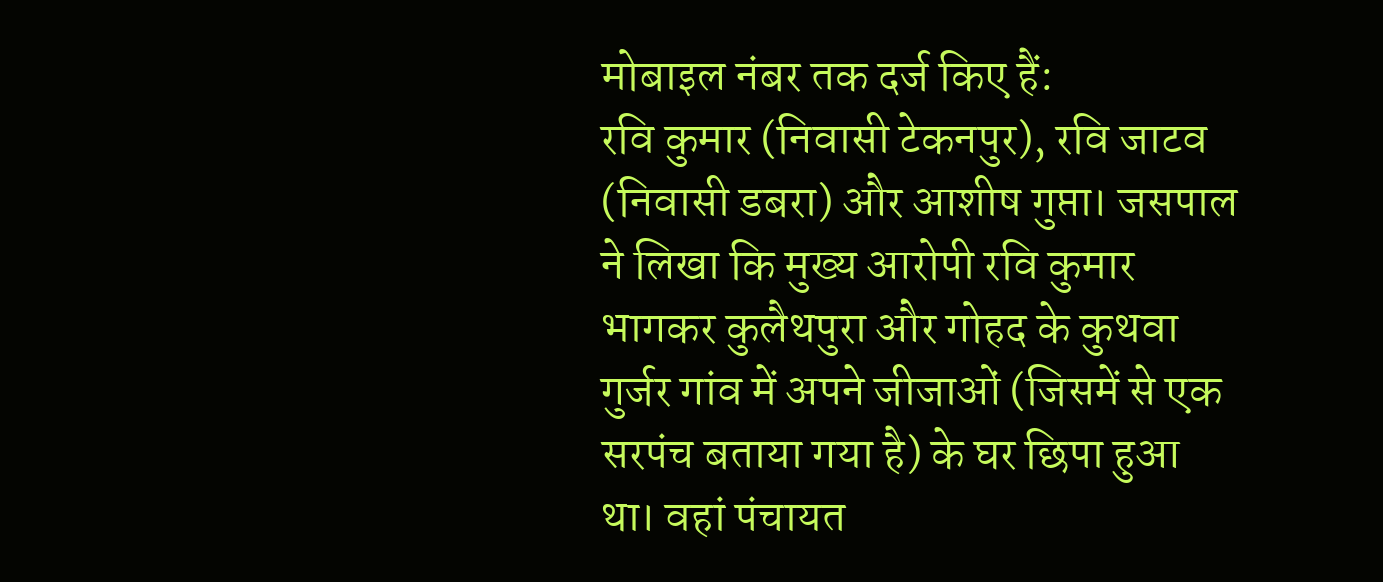मोबाइल नंबर तक दर्ज किए हैं:
रवि कुमार (निवासी टेकनपुर), रवि जाटव (निवासी डबरा) और आशीष गुप्ता। जसपाल ने लिखा कि मुख्य आरोपी रवि कुमार भागकर कुलैथपुरा और गोहद के कुथवा गुर्जर गांव में अपने जीजाओं (जिसमें से एक सरपंच बताया गया है) के घर छिपा हुआ था। वहां पंचायत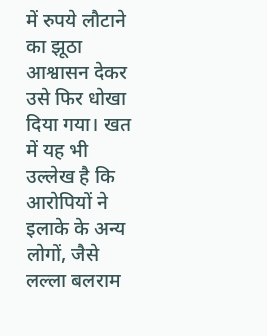में रुपये लौटाने का झूठा आश्वासन देकर उसे फिर धोखा दिया गया। खत में यह भी उल्लेख है कि आरोपियों ने इलाके के अन्य लोगों, जैसे लल्ला बलराम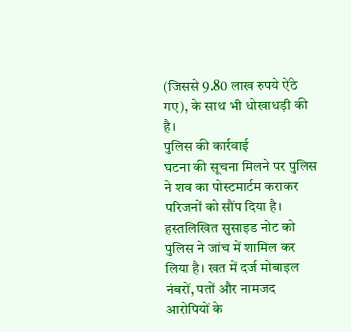(जिससे 9.80 लाख रुपये ऐंठे गए), के साथ भी धोखाधड़ी की है।
पुलिस की कार्रवाई
घटना की सूचना मिलने पर पुलिस ने शव का पोस्टमार्टम कराकर परिजनों को सौंप दिया है। हस्तलिखित सुसाइड नोट को पुलिस ने जांच में शामिल कर लिया है। खत में दर्ज मोबाइल नंबरों, पतों और नामजद आरोपियों के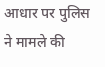आधार पर पुलिस ने मामले की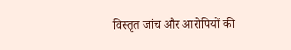विस्तृत जांच और आरोपियों की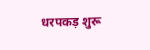धरपकड़ शुरू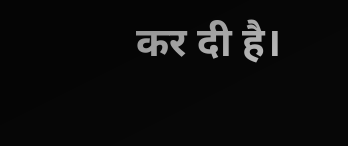कर दी है।